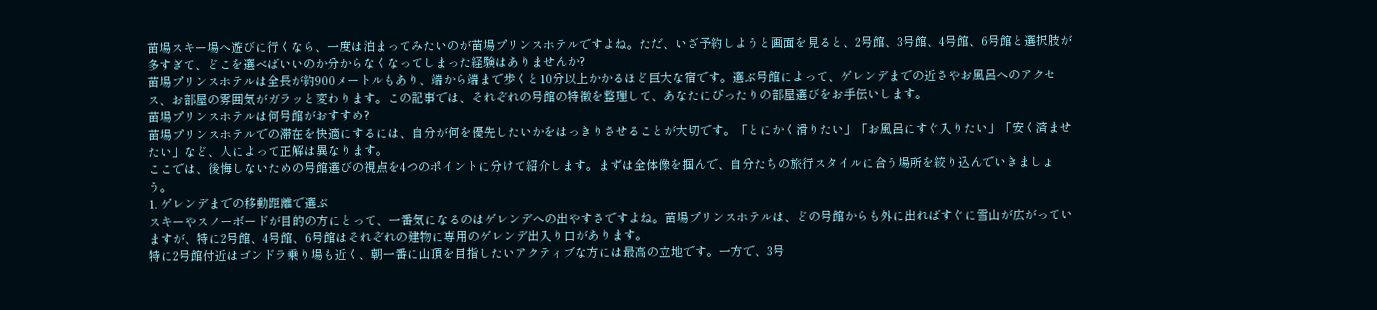苗場スキー場へ遊びに行くなら、一度は泊まってみたいのが苗場プリンスホテルですよね。ただ、いざ予約しようと画面を見ると、2号館、3号館、4号館、6号館と選択肢が多すぎて、どこを選べばいいのか分からなくなってしまった経験はありませんか?
苗場プリンスホテルは全長が約900メートルもあり、端から端まで歩くと10分以上かかるほど巨大な宿です。選ぶ号館によって、ゲレンデまでの近さやお風呂へのアクセス、お部屋の雰囲気がガラッと変わります。この記事では、それぞれの号館の特徴を整理して、あなたにぴったりの部屋選びをお手伝いします。
苗場プリンスホテルは何号館がおすすめ?
苗場プリンスホテルでの滞在を快適にするには、自分が何を優先したいかをはっきりさせることが大切です。「とにかく滑りたい」「お風呂にすぐ入りたい」「安く済ませたい」など、人によって正解は異なります。
ここでは、後悔しないための号館選びの視点を4つのポイントに分けて紹介します。まずは全体像を掴んで、自分たちの旅行スタイルに合う場所を絞り込んでいきましょう。
1. ゲレンデまでの移動距離で選ぶ
スキーやスノーボードが目的の方にとって、一番気になるのはゲレンデへの出やすさですよね。苗場プリンスホテルは、どの号館からも外に出ればすぐに雪山が広がっていますが、特に2号館、4号館、6号館はそれぞれの建物に専用のゲレンデ出入り口があります。
特に2号館付近はゴンドラ乗り場も近く、朝一番に山頂を目指したいアクティブな方には最高の立地です。一方で、3号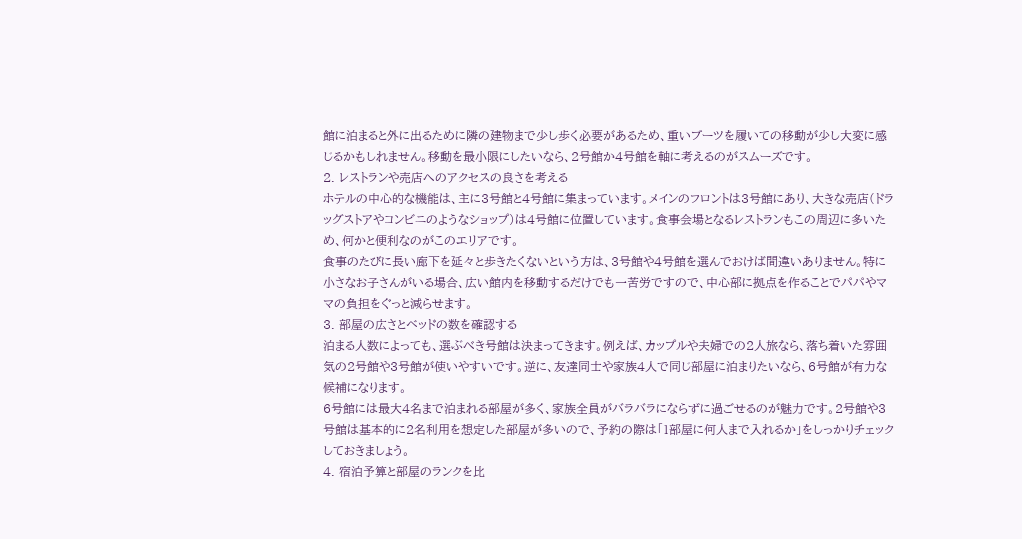館に泊まると外に出るために隣の建物まで少し歩く必要があるため、重いブーツを履いての移動が少し大変に感じるかもしれません。移動を最小限にしたいなら、2号館か4号館を軸に考えるのがスムーズです。
2. レストランや売店へのアクセスの良さを考える
ホテルの中心的な機能は、主に3号館と4号館に集まっています。メインのフロントは3号館にあり、大きな売店(ドラッグストアやコンビニのようなショップ)は4号館に位置しています。食事会場となるレストランもこの周辺に多いため、何かと便利なのがこのエリアです。
食事のたびに長い廊下を延々と歩きたくないという方は、3号館や4号館を選んでおけば間違いありません。特に小さなお子さんがいる場合、広い館内を移動するだけでも一苦労ですので、中心部に拠点を作ることでパパやママの負担をぐっと減らせます。
3. 部屋の広さとベッドの数を確認する
泊まる人数によっても、選ぶべき号館は決まってきます。例えば、カップルや夫婦での2人旅なら、落ち着いた雰囲気の2号館や3号館が使いやすいです。逆に、友達同士や家族4人で同じ部屋に泊まりたいなら、6号館が有力な候補になります。
6号館には最大4名まで泊まれる部屋が多く、家族全員がバラバラにならずに過ごせるのが魅力です。2号館や3号館は基本的に2名利用を想定した部屋が多いので、予約の際は「1部屋に何人まで入れるか」をしっかりチェックしておきましょう。
4. 宿泊予算と部屋のランクを比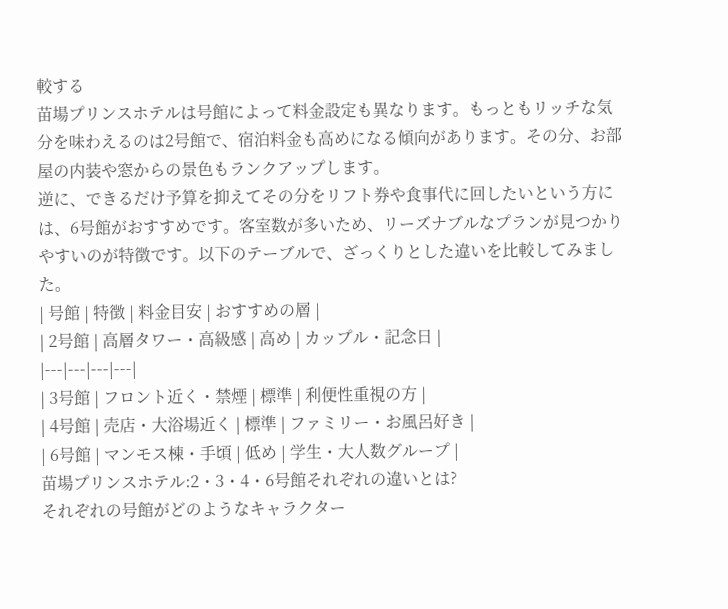較する
苗場プリンスホテルは号館によって料金設定も異なります。もっともリッチな気分を味わえるのは2号館で、宿泊料金も高めになる傾向があります。その分、お部屋の内装や窓からの景色もランクアップします。
逆に、できるだけ予算を抑えてその分をリフト券や食事代に回したいという方には、6号館がおすすめです。客室数が多いため、リーズナブルなプランが見つかりやすいのが特徴です。以下のテーブルで、ざっくりとした違いを比較してみました。
| 号館 | 特徴 | 料金目安 | おすすめの層 |
| 2号館 | 高層タワー・高級感 | 高め | カップル・記念日 |
|---|---|---|---|
| 3号館 | フロント近く・禁煙 | 標準 | 利便性重視の方 |
| 4号館 | 売店・大浴場近く | 標準 | ファミリー・お風呂好き |
| 6号館 | マンモス棟・手頃 | 低め | 学生・大人数グループ |
苗場プリンスホテル:2・3・4・6号館それぞれの違いとは?
それぞれの号館がどのようなキャラクター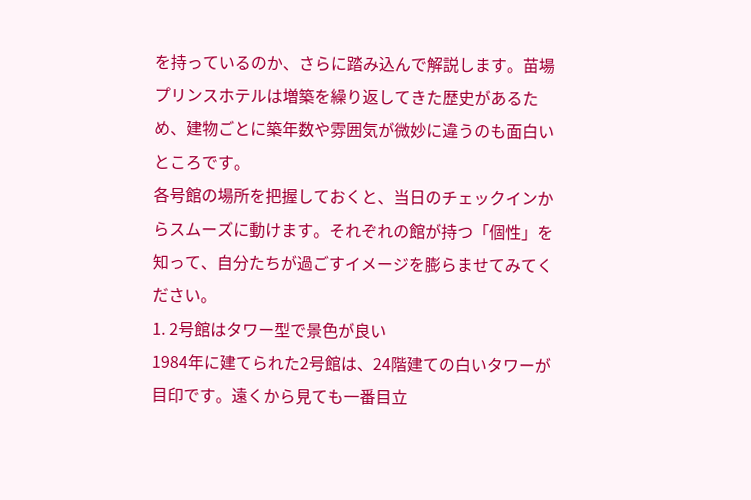を持っているのか、さらに踏み込んで解説します。苗場プリンスホテルは増築を繰り返してきた歴史があるため、建物ごとに築年数や雰囲気が微妙に違うのも面白いところです。
各号館の場所を把握しておくと、当日のチェックインからスムーズに動けます。それぞれの館が持つ「個性」を知って、自分たちが過ごすイメージを膨らませてみてください。
1. 2号館はタワー型で景色が良い
1984年に建てられた2号館は、24階建ての白いタワーが目印です。遠くから見ても一番目立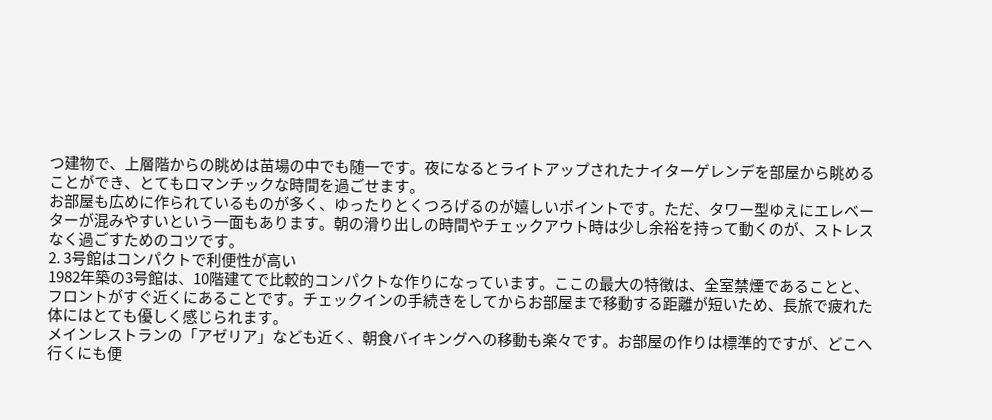つ建物で、上層階からの眺めは苗場の中でも随一です。夜になるとライトアップされたナイターゲレンデを部屋から眺めることができ、とてもロマンチックな時間を過ごせます。
お部屋も広めに作られているものが多く、ゆったりとくつろげるのが嬉しいポイントです。ただ、タワー型ゆえにエレベーターが混みやすいという一面もあります。朝の滑り出しの時間やチェックアウト時は少し余裕を持って動くのが、ストレスなく過ごすためのコツです。
2. 3号館はコンパクトで利便性が高い
1982年築の3号館は、10階建てで比較的コンパクトな作りになっています。ここの最大の特徴は、全室禁煙であることと、フロントがすぐ近くにあることです。チェックインの手続きをしてからお部屋まで移動する距離が短いため、長旅で疲れた体にはとても優しく感じられます。
メインレストランの「アゼリア」なども近く、朝食バイキングへの移動も楽々です。お部屋の作りは標準的ですが、どこへ行くにも便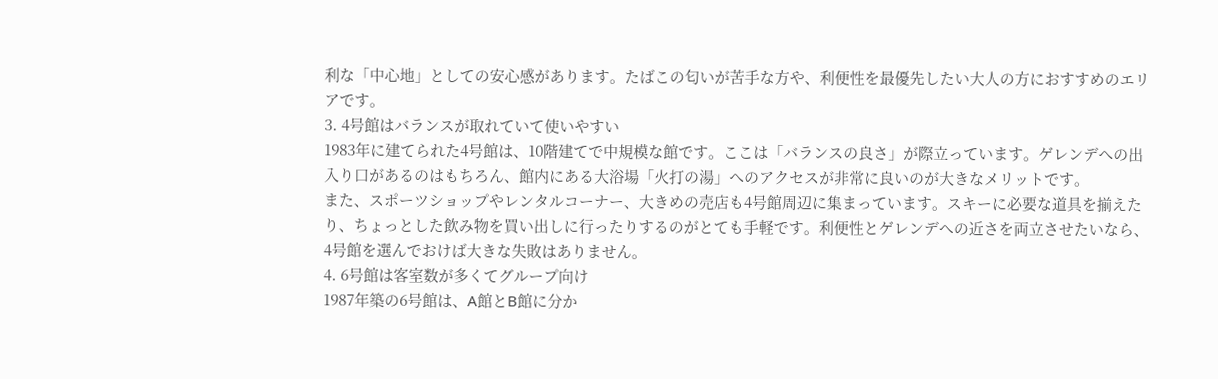利な「中心地」としての安心感があります。たばこの匂いが苦手な方や、利便性を最優先したい大人の方におすすめのエリアです。
3. 4号館はバランスが取れていて使いやすい
1983年に建てられた4号館は、10階建てで中規模な館です。ここは「バランスの良さ」が際立っています。ゲレンデへの出入り口があるのはもちろん、館内にある大浴場「火打の湯」へのアクセスが非常に良いのが大きなメリットです。
また、スポーツショップやレンタルコーナー、大きめの売店も4号館周辺に集まっています。スキーに必要な道具を揃えたり、ちょっとした飲み物を買い出しに行ったりするのがとても手軽です。利便性とゲレンデへの近さを両立させたいなら、4号館を選んでおけば大きな失敗はありません。
4. 6号館は客室数が多くてグループ向け
1987年築の6号館は、A館とB館に分か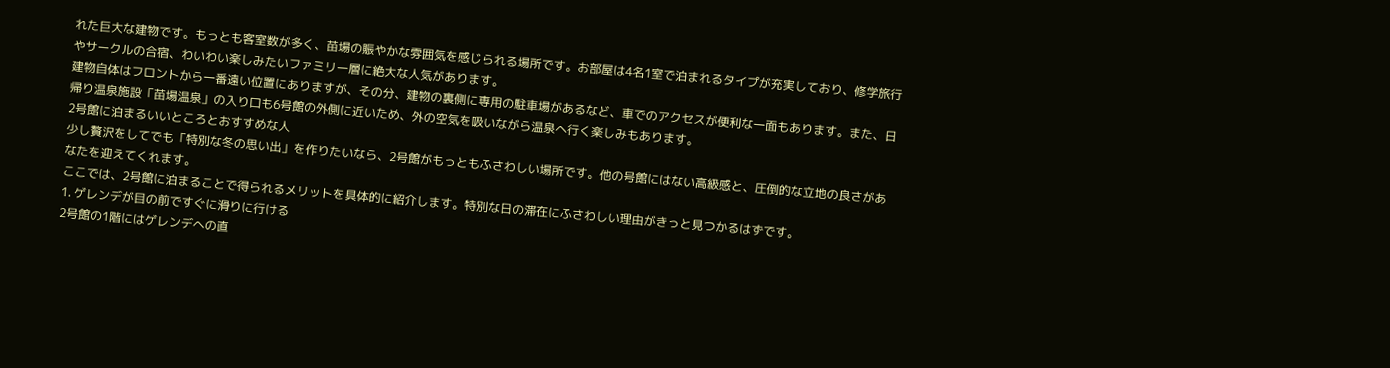れた巨大な建物です。もっとも客室数が多く、苗場の賑やかな雰囲気を感じられる場所です。お部屋は4名1室で泊まれるタイプが充実しており、修学旅行やサークルの合宿、わいわい楽しみたいファミリー層に絶大な人気があります。
建物自体はフロントから一番遠い位置にありますが、その分、建物の裏側に専用の駐車場があるなど、車でのアクセスが便利な一面もあります。また、日帰り温泉施設「苗場温泉」の入り口も6号館の外側に近いため、外の空気を吸いながら温泉へ行く楽しみもあります。
2号館に泊まるいいところとおすすめな人
少し贅沢をしてでも「特別な冬の思い出」を作りたいなら、2号館がもっともふさわしい場所です。他の号館にはない高級感と、圧倒的な立地の良さがあなたを迎えてくれます。
ここでは、2号館に泊まることで得られるメリットを具体的に紹介します。特別な日の滞在にふさわしい理由がきっと見つかるはずです。
1. ゲレンデが目の前ですぐに滑りに行ける
2号館の1階にはゲレンデへの直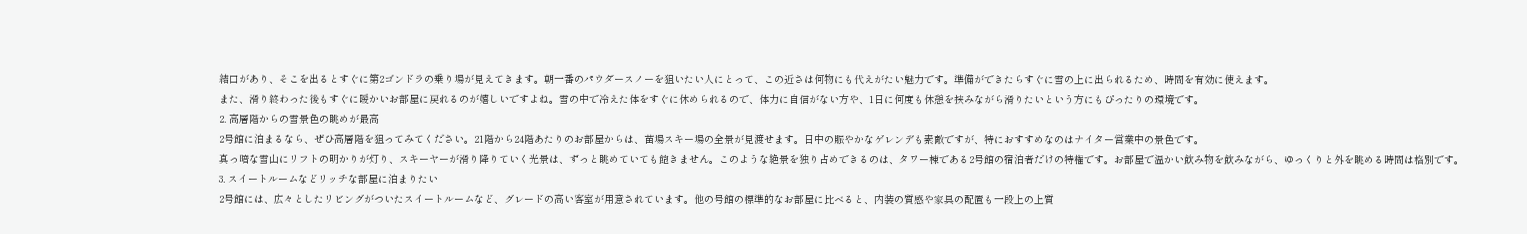結口があり、そこを出るとすぐに第2ゴンドラの乗り場が見えてきます。朝一番のパウダースノーを狙いたい人にとって、この近さは何物にも代えがたい魅力です。準備ができたらすぐに雪の上に出られるため、時間を有効に使えます。
また、滑り終わった後もすぐに暖かいお部屋に戻れるのが嬉しいですよね。雪の中で冷えた体をすぐに休められるので、体力に自信がない方や、1日に何度も休憩を挟みながら滑りたいという方にもぴったりの環境です。
2. 高層階からの雪景色の眺めが最高
2号館に泊まるなら、ぜひ高層階を狙ってみてください。21階から24階あたりのお部屋からは、苗場スキー場の全景が見渡せます。日中の賑やかなゲレンデも素敵ですが、特におすすめなのはナイター営業中の景色です。
真っ暗な雪山にリフトの明かりが灯り、スキーヤーが滑り降りていく光景は、ずっと眺めていても飽きません。このような絶景を独り占めできるのは、タワー棟である2号館の宿泊者だけの特権です。お部屋で温かい飲み物を飲みながら、ゆっくりと外を眺める時間は格別です。
3. スイートルームなどリッチな部屋に泊まりたい
2号館には、広々としたリビングがついたスイートルームなど、グレードの高い客室が用意されています。他の号館の標準的なお部屋に比べると、内装の質感や家具の配置も一段上の上質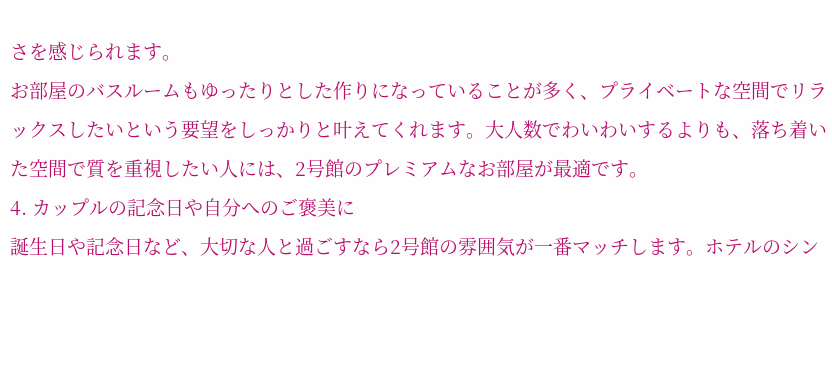さを感じられます。
お部屋のバスルームもゆったりとした作りになっていることが多く、プライベートな空間でリラックスしたいという要望をしっかりと叶えてくれます。大人数でわいわいするよりも、落ち着いた空間で質を重視したい人には、2号館のプレミアムなお部屋が最適です。
4. カップルの記念日や自分へのご褒美に
誕生日や記念日など、大切な人と過ごすなら2号館の雰囲気が一番マッチします。ホテルのシン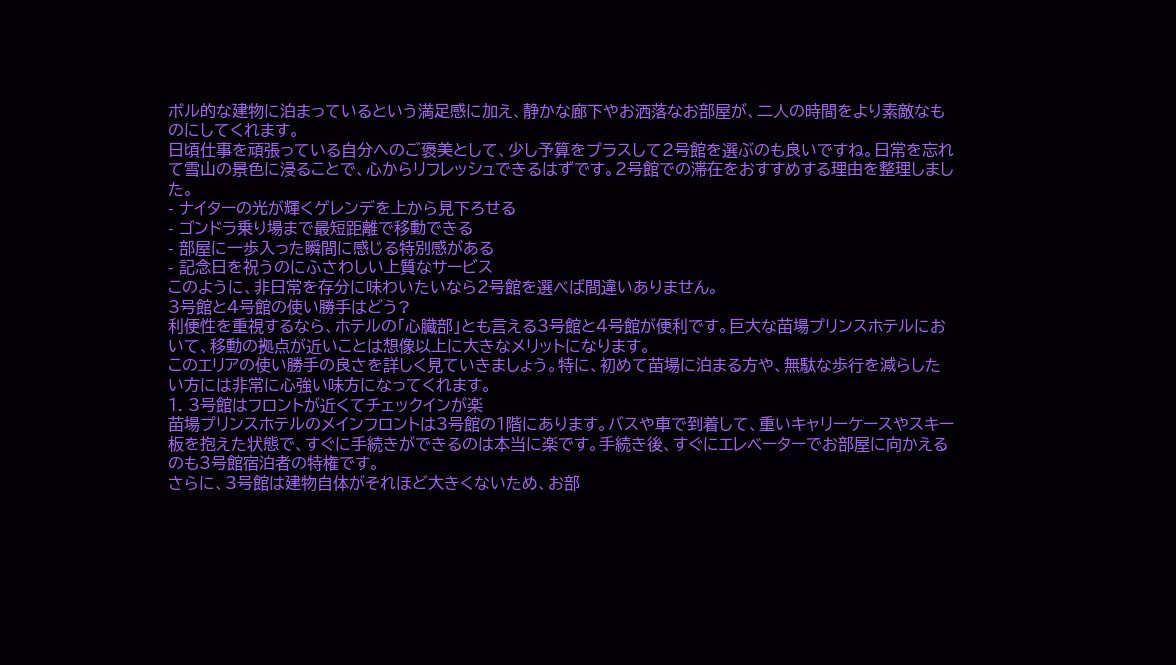ボル的な建物に泊まっているという満足感に加え、静かな廊下やお洒落なお部屋が、二人の時間をより素敵なものにしてくれます。
日頃仕事を頑張っている自分へのご褒美として、少し予算をプラスして2号館を選ぶのも良いですね。日常を忘れて雪山の景色に浸ることで、心からリフレッシュできるはずです。2号館での滞在をおすすめする理由を整理しました。
- ナイターの光が輝くゲレンデを上から見下ろせる
- ゴンドラ乗り場まで最短距離で移動できる
- 部屋に一歩入った瞬間に感じる特別感がある
- 記念日を祝うのにふさわしい上質なサービス
このように、非日常を存分に味わいたいなら2号館を選べば間違いありません。
3号館と4号館の使い勝手はどう?
利便性を重視するなら、ホテルの「心臓部」とも言える3号館と4号館が便利です。巨大な苗場プリンスホテルにおいて、移動の拠点が近いことは想像以上に大きなメリットになります。
このエリアの使い勝手の良さを詳しく見ていきましょう。特に、初めて苗場に泊まる方や、無駄な歩行を減らしたい方には非常に心強い味方になってくれます。
1. 3号館はフロントが近くてチェックインが楽
苗場プリンスホテルのメインフロントは3号館の1階にあります。バスや車で到着して、重いキャリーケースやスキー板を抱えた状態で、すぐに手続きができるのは本当に楽です。手続き後、すぐにエレベーターでお部屋に向かえるのも3号館宿泊者の特権です。
さらに、3号館は建物自体がそれほど大きくないため、お部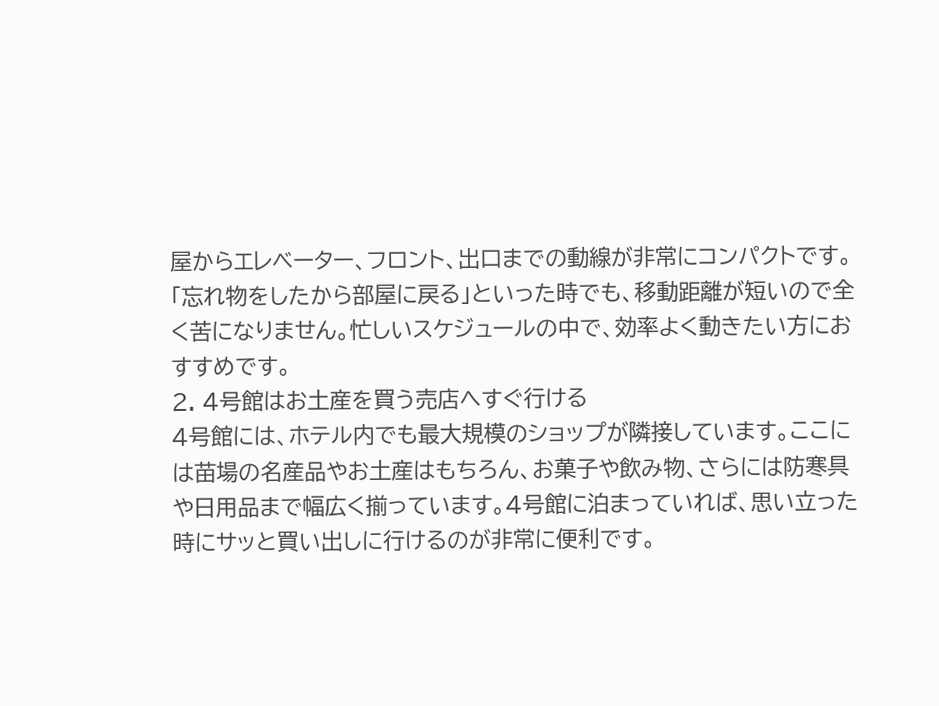屋からエレベーター、フロント、出口までの動線が非常にコンパクトです。「忘れ物をしたから部屋に戻る」といった時でも、移動距離が短いので全く苦になりません。忙しいスケジュールの中で、効率よく動きたい方におすすめです。
2. 4号館はお土産を買う売店へすぐ行ける
4号館には、ホテル内でも最大規模のショップが隣接しています。ここには苗場の名産品やお土産はもちろん、お菓子や飲み物、さらには防寒具や日用品まで幅広く揃っています。4号館に泊まっていれば、思い立った時にサッと買い出しに行けるのが非常に便利です。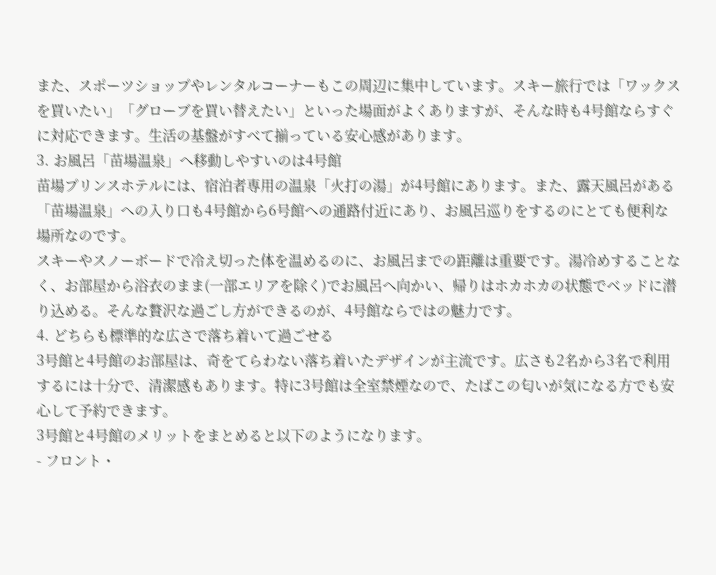また、スポーツショップやレンタルコーナーもこの周辺に集中しています。スキー旅行では「ワックスを買いたい」「グローブを買い替えたい」といった場面がよくありますが、そんな時も4号館ならすぐに対応できます。生活の基盤がすべて揃っている安心感があります。
3. お風呂「苗場温泉」へ移動しやすいのは4号館
苗場プリンスホテルには、宿泊者専用の温泉「火打の湯」が4号館にあります。また、露天風呂がある「苗場温泉」への入り口も4号館から6号館への通路付近にあり、お風呂巡りをするのにとても便利な場所なのです。
スキーやスノーボードで冷え切った体を温めるのに、お風呂までの距離は重要です。湯冷めすることなく、お部屋から浴衣のまま(一部エリアを除く)でお風呂へ向かい、帰りはホカホカの状態でベッドに潜り込める。そんな贅沢な過ごし方ができるのが、4号館ならではの魅力です。
4. どちらも標準的な広さで落ち着いて過ごせる
3号館と4号館のお部屋は、奇をてらわない落ち着いたデザインが主流です。広さも2名から3名で利用するには十分で、清潔感もあります。特に3号館は全室禁煙なので、たばこの匂いが気になる方でも安心して予約できます。
3号館と4号館のメリットをまとめると以下のようになります。
- フロント・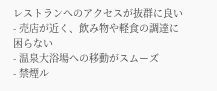レストランへのアクセスが抜群に良い
- 売店が近く、飲み物や軽食の調達に困らない
- 温泉大浴場への移動がスムーズ
- 禁煙ル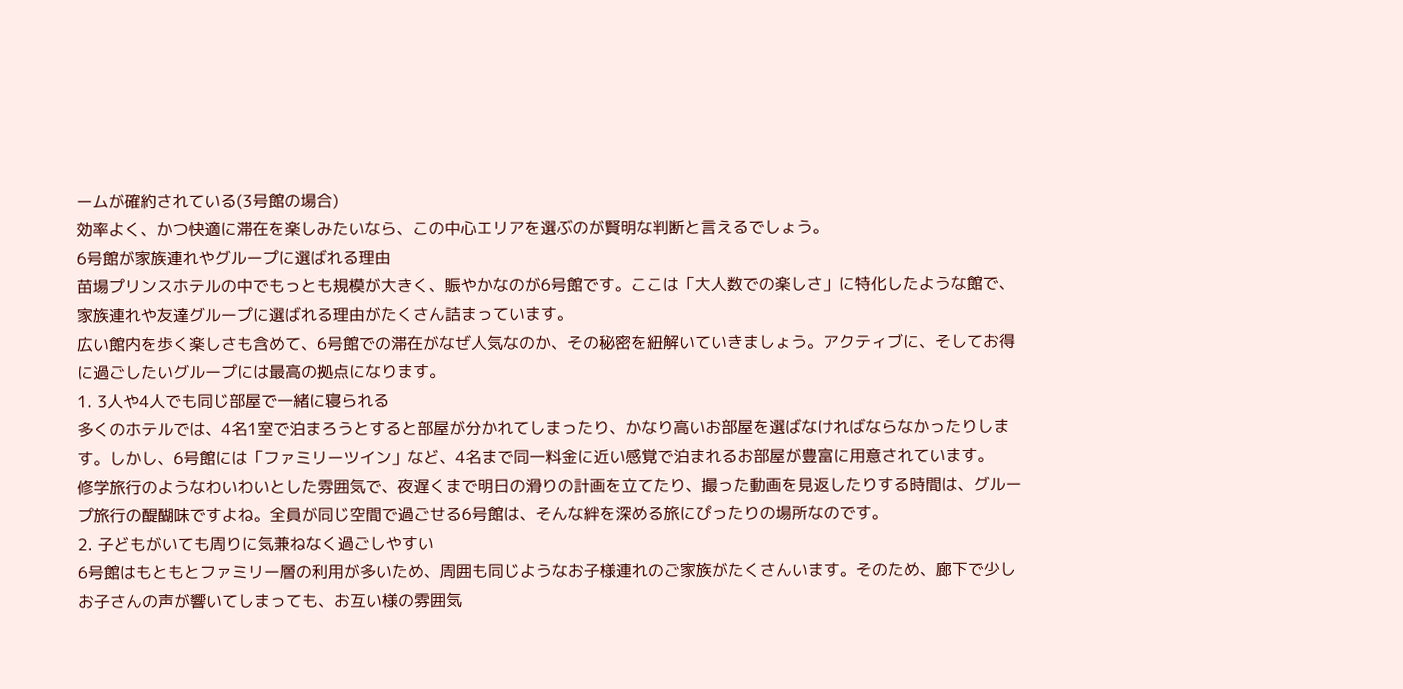ームが確約されている(3号館の場合)
効率よく、かつ快適に滞在を楽しみたいなら、この中心エリアを選ぶのが賢明な判断と言えるでしょう。
6号館が家族連れやグループに選ばれる理由
苗場プリンスホテルの中でもっとも規模が大きく、賑やかなのが6号館です。ここは「大人数での楽しさ」に特化したような館で、家族連れや友達グループに選ばれる理由がたくさん詰まっています。
広い館内を歩く楽しさも含めて、6号館での滞在がなぜ人気なのか、その秘密を紐解いていきましょう。アクティブに、そしてお得に過ごしたいグループには最高の拠点になります。
1. 3人や4人でも同じ部屋で一緒に寝られる
多くのホテルでは、4名1室で泊まろうとすると部屋が分かれてしまったり、かなり高いお部屋を選ばなければならなかったりします。しかし、6号館には「ファミリーツイン」など、4名まで同一料金に近い感覚で泊まれるお部屋が豊富に用意されています。
修学旅行のようなわいわいとした雰囲気で、夜遅くまで明日の滑りの計画を立てたり、撮った動画を見返したりする時間は、グループ旅行の醍醐味ですよね。全員が同じ空間で過ごせる6号館は、そんな絆を深める旅にぴったりの場所なのです。
2. 子どもがいても周りに気兼ねなく過ごしやすい
6号館はもともとファミリー層の利用が多いため、周囲も同じようなお子様連れのご家族がたくさんいます。そのため、廊下で少しお子さんの声が響いてしまっても、お互い様の雰囲気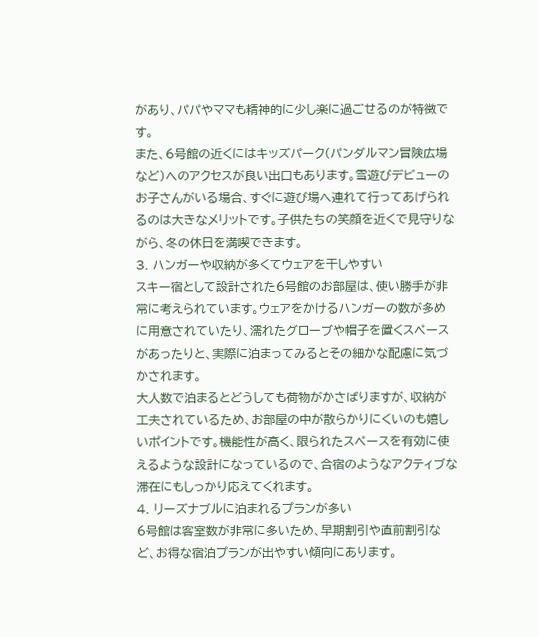があり、パパやママも精神的に少し楽に過ごせるのが特徴です。
また、6号館の近くにはキッズパーク(パンダルマン冒険広場など)へのアクセスが良い出口もあります。雪遊びデビューのお子さんがいる場合、すぐに遊び場へ連れて行ってあげられるのは大きなメリットです。子供たちの笑顔を近くで見守りながら、冬の休日を満喫できます。
3. ハンガーや収納が多くてウェアを干しやすい
スキー宿として設計された6号館のお部屋は、使い勝手が非常に考えられています。ウェアをかけるハンガーの数が多めに用意されていたり、濡れたグローブや帽子を置くスペースがあったりと、実際に泊まってみるとその細かな配慮に気づかされます。
大人数で泊まるとどうしても荷物がかさばりますが、収納が工夫されているため、お部屋の中が散らかりにくいのも嬉しいポイントです。機能性が高く、限られたスペースを有効に使えるような設計になっているので、合宿のようなアクティブな滞在にもしっかり応えてくれます。
4. リーズナブルに泊まれるプランが多い
6号館は客室数が非常に多いため、早期割引や直前割引など、お得な宿泊プランが出やすい傾向にあります。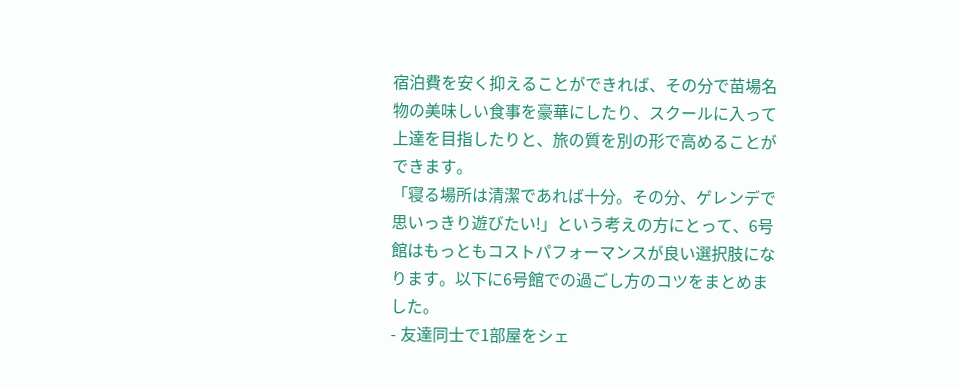宿泊費を安く抑えることができれば、その分で苗場名物の美味しい食事を豪華にしたり、スクールに入って上達を目指したりと、旅の質を別の形で高めることができます。
「寝る場所は清潔であれば十分。その分、ゲレンデで思いっきり遊びたい!」という考えの方にとって、6号館はもっともコストパフォーマンスが良い選択肢になります。以下に6号館での過ごし方のコツをまとめました。
- 友達同士で1部屋をシェ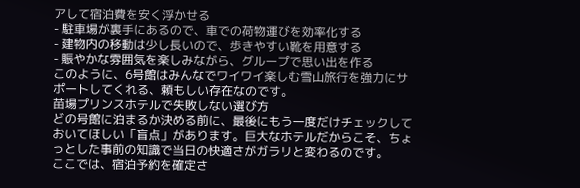アして宿泊費を安く浮かせる
- 駐車場が裏手にあるので、車での荷物運びを効率化する
- 建物内の移動は少し長いので、歩きやすい靴を用意する
- 賑やかな雰囲気を楽しみながら、グループで思い出を作る
このように、6号館はみんなでワイワイ楽しむ雪山旅行を強力にサポートしてくれる、頼もしい存在なのです。
苗場プリンスホテルで失敗しない選び方
どの号館に泊まるか決める前に、最後にもう一度だけチェックしておいてほしい「盲点」があります。巨大なホテルだからこそ、ちょっとした事前の知識で当日の快適さがガラリと変わるのです。
ここでは、宿泊予約を確定さ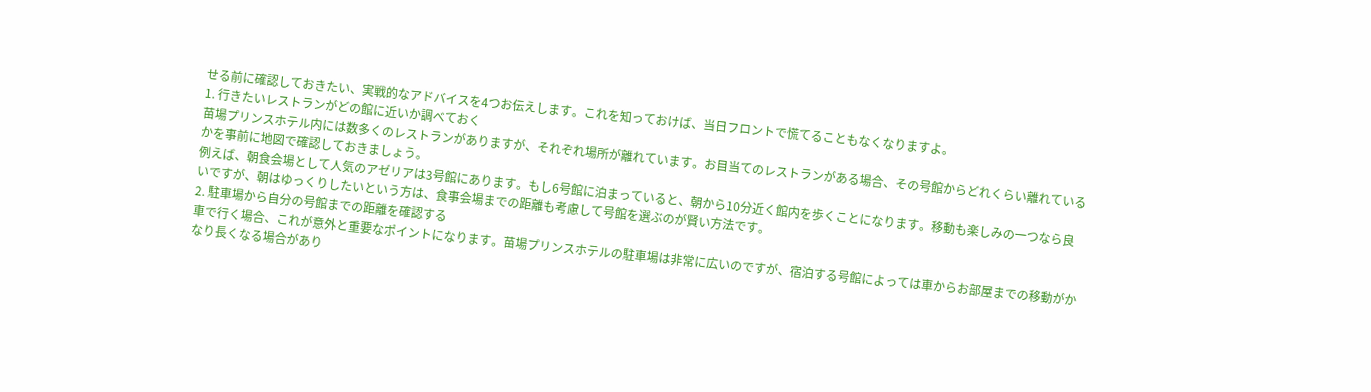せる前に確認しておきたい、実戦的なアドバイスを4つお伝えします。これを知っておけば、当日フロントで慌てることもなくなりますよ。
1. 行きたいレストランがどの館に近いか調べておく
苗場プリンスホテル内には数多くのレストランがありますが、それぞれ場所が離れています。お目当てのレストランがある場合、その号館からどれくらい離れているかを事前に地図で確認しておきましょう。
例えば、朝食会場として人気のアゼリアは3号館にあります。もし6号館に泊まっていると、朝から10分近く館内を歩くことになります。移動も楽しみの一つなら良いですが、朝はゆっくりしたいという方は、食事会場までの距離も考慮して号館を選ぶのが賢い方法です。
2. 駐車場から自分の号館までの距離を確認する
車で行く場合、これが意外と重要なポイントになります。苗場プリンスホテルの駐車場は非常に広いのですが、宿泊する号館によっては車からお部屋までの移動がかなり長くなる場合があり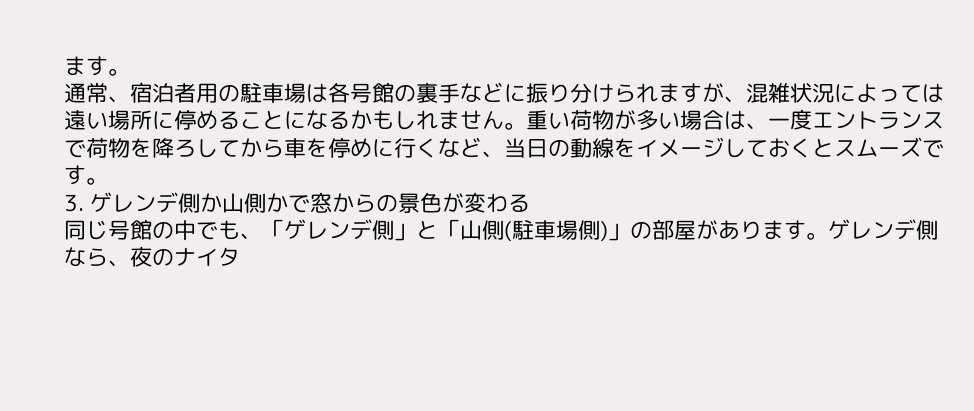ます。
通常、宿泊者用の駐車場は各号館の裏手などに振り分けられますが、混雑状況によっては遠い場所に停めることになるかもしれません。重い荷物が多い場合は、一度エントランスで荷物を降ろしてから車を停めに行くなど、当日の動線をイメージしておくとスムーズです。
3. ゲレンデ側か山側かで窓からの景色が変わる
同じ号館の中でも、「ゲレンデ側」と「山側(駐車場側)」の部屋があります。ゲレンデ側なら、夜のナイタ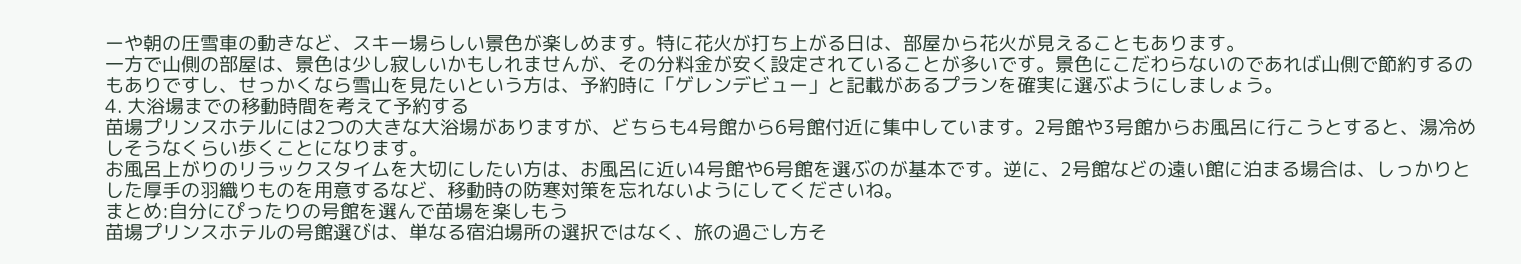ーや朝の圧雪車の動きなど、スキー場らしい景色が楽しめます。特に花火が打ち上がる日は、部屋から花火が見えることもあります。
一方で山側の部屋は、景色は少し寂しいかもしれませんが、その分料金が安く設定されていることが多いです。景色にこだわらないのであれば山側で節約するのもありですし、せっかくなら雪山を見たいという方は、予約時に「ゲレンデビュー」と記載があるプランを確実に選ぶようにしましょう。
4. 大浴場までの移動時間を考えて予約する
苗場プリンスホテルには2つの大きな大浴場がありますが、どちらも4号館から6号館付近に集中しています。2号館や3号館からお風呂に行こうとすると、湯冷めしそうなくらい歩くことになります。
お風呂上がりのリラックスタイムを大切にしたい方は、お風呂に近い4号館や6号館を選ぶのが基本です。逆に、2号館などの遠い館に泊まる場合は、しっかりとした厚手の羽織りものを用意するなど、移動時の防寒対策を忘れないようにしてくださいね。
まとめ:自分にぴったりの号館を選んで苗場を楽しもう
苗場プリンスホテルの号館選びは、単なる宿泊場所の選択ではなく、旅の過ごし方そ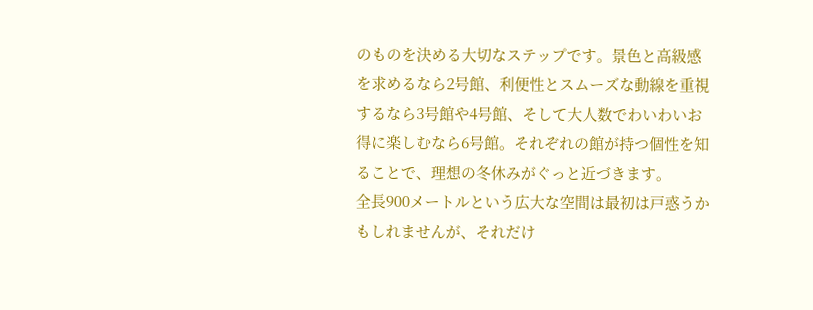のものを決める大切なステップです。景色と高級感を求めるなら2号館、利便性とスムーズな動線を重視するなら3号館や4号館、そして大人数でわいわいお得に楽しむなら6号館。それぞれの館が持つ個性を知ることで、理想の冬休みがぐっと近づきます。
全長900メートルという広大な空間は最初は戸惑うかもしれませんが、それだけ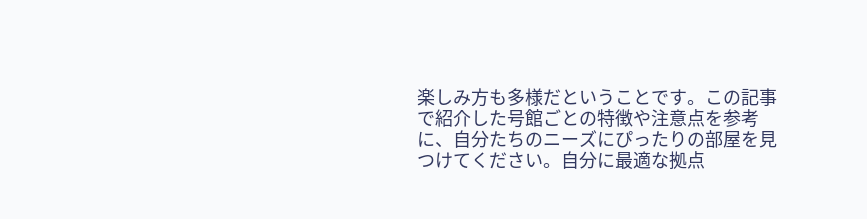楽しみ方も多様だということです。この記事で紹介した号館ごとの特徴や注意点を参考に、自分たちのニーズにぴったりの部屋を見つけてください。自分に最適な拠点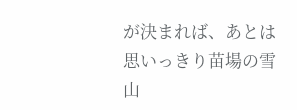が決まれば、あとは思いっきり苗場の雪山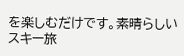を楽しむだけです。素晴らしいスキー旅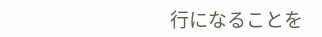行になることを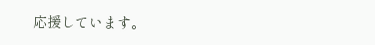応援しています。